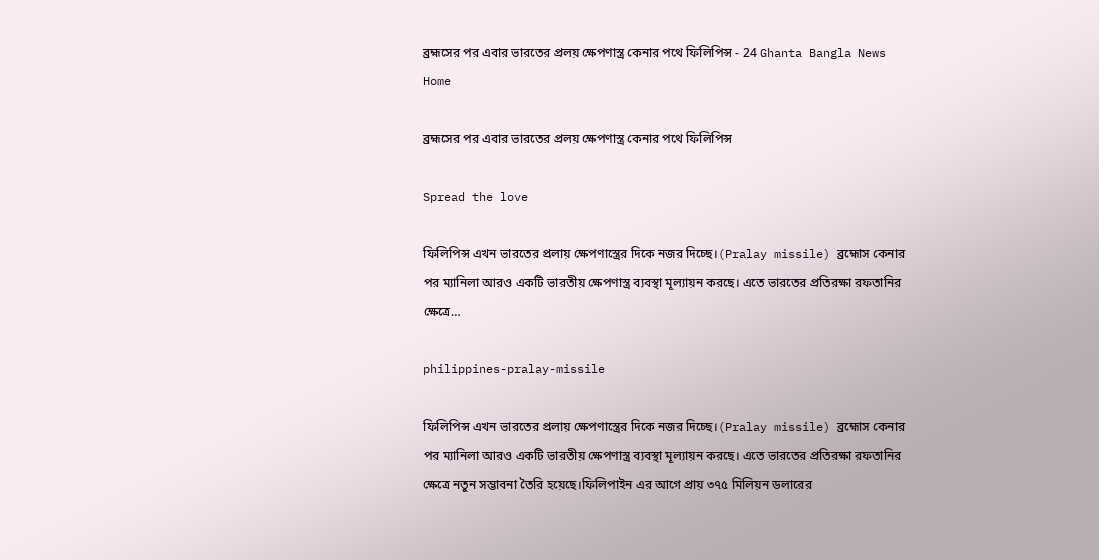ব্রহ্মসের পর এবার ভারতের প্রলয় ক্ষেপণাস্ত্র কেনার পথে ফিলিপিন্স - 24 Ghanta Bangla News
Home

ব্রহ্মসের পর এবার ভারতের প্রলয় ক্ষেপণাস্ত্র কেনার পথে ফিলিপিন্স

Spread the love

ফিলিপিন্স এখন ভারতের প্রলায় ক্ষেপণাস্ত্রের দিকে নজর দিচ্ছে।(Pralay missile) ব্রহ্মোস কেনার পর ম্যানিলা আরও একটি ভারতীয় ক্ষেপণাস্ত্র ব্যবস্থা মূল্যায়ন করছে। এতে ভারতের প্রতিরক্ষা রফতানির ক্ষেত্রে…

philippines-pralay-missile

ফিলিপিন্স এখন ভারতের প্রলায় ক্ষেপণাস্ত্রের দিকে নজর দিচ্ছে।(Pralay missile) ব্রহ্মোস কেনার পর ম্যানিলা আরও একটি ভারতীয় ক্ষেপণাস্ত্র ব্যবস্থা মূল্যায়ন করছে। এতে ভারতের প্রতিরক্ষা রফতানির ক্ষেত্রে নতুন সম্ভাবনা তৈরি হয়েছে।ফিলিপাইন এর আগে প্রায় ৩৭৫ মিলিয়ন ডলারের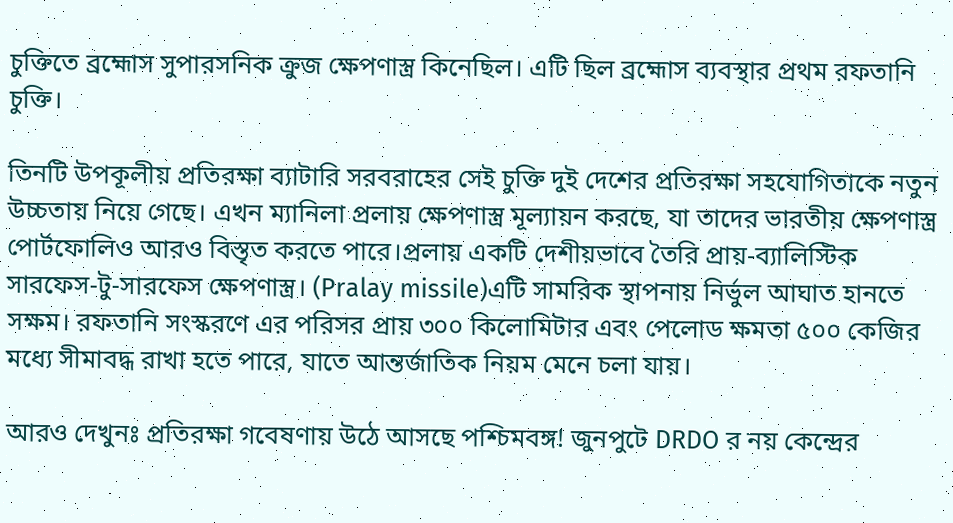চুক্তিতে ব্রহ্মোস সুপারসনিক ক্রুজ ক্ষেপণাস্ত্র কিনেছিল। এটি ছিল ব্রহ্মোস ব্যবস্থার প্রথম রফতানি চুক্তি।

তিনটি উপকূলীয় প্রতিরক্ষা ব্যাটারি সরবরাহের সেই চুক্তি দুই দেশের প্রতিরক্ষা সহযোগিতাকে নতুন উচ্চতায় নিয়ে গেছে। এখন ম্যানিলা প্রলায় ক্ষেপণাস্ত্র মূল্যায়ন করছে, যা তাদের ভারতীয় ক্ষেপণাস্ত্র পোর্টফোলিও আরও বিস্তৃত করতে পারে।প্রলায় একটি দেশীয়ভাবে তৈরি প্রায়-ব্যালিস্টিক সারফেস-টু-সারফেস ক্ষেপণাস্ত্র। (Pralay missile)এটি সামরিক স্থাপনায় নির্ভুল আঘাত হানতে সক্ষম। রফতানি সংস্করণে এর পরিসর প্রায় ৩০০ কিলোমিটার এবং পেলোড ক্ষমতা ৫০০ কেজির মধ্যে সীমাবদ্ধ রাখা হতে পারে, যাতে আন্তর্জাতিক নিয়ম মেনে চলা যায়।

আরও দেখুনঃ প্রতিরক্ষা গবেষণায় উঠে আসছে পশ্চিমবঙ্গ! জুনপুটে DRDO র নয় কেন্দ্রের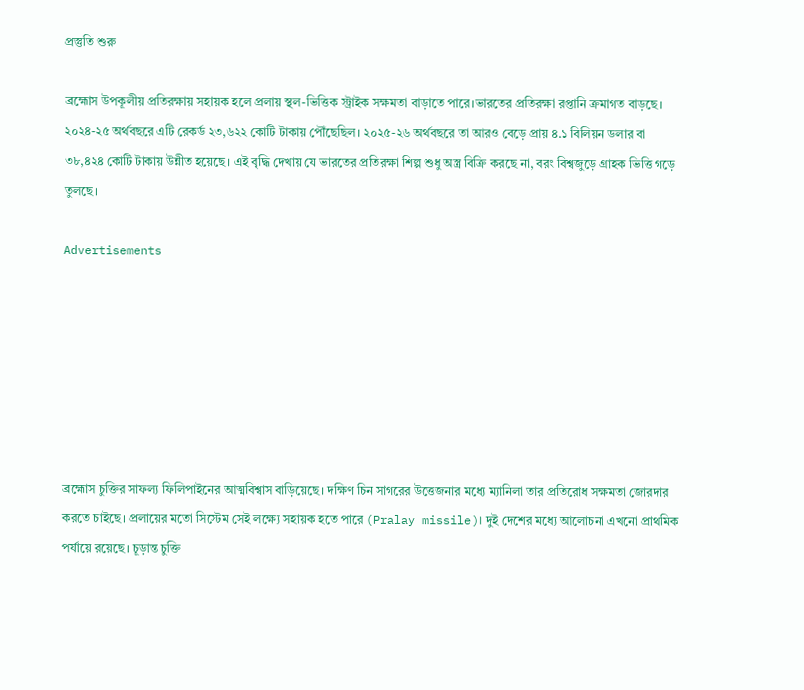প্রস্তুতি শুরু

ব্রহ্মোস উপকূলীয় প্রতিরক্ষায় সহায়ক হলে প্রলায় স্থল-ভিত্তিক স্ট্রাইক সক্ষমতা বাড়াতে পারে।ভারতের প্রতিরক্ষা রপ্তানি ক্রমাগত বাড়ছে। ২০২৪-২৫ অর্থবছরে এটি রেকর্ড ২৩,৬২২ কোটি টাকায় পৌঁছেছিল। ২০২৫-২৬ অর্থবছরে তা আরও বেড়ে প্রায় ৪.১ বিলিয়ন ডলার বা ৩৮,৪২৪ কোটি টাকায় উন্নীত হয়েছে। এই বৃদ্ধি দেখায় যে ভারতের প্রতিরক্ষা শিল্প শুধু অস্ত্র বিক্রি করছে না, বরং বিশ্বজুড়ে গ্রাহক ভিত্তি গড়ে তুলছে।

Advertisements







ব্রহ্মোস চুক্তির সাফল্য ফিলিপাইনের আত্মবিশ্বাস বাড়িয়েছে। দক্ষিণ চিন সাগরের উত্তেজনার মধ্যে ম্যানিলা তার প্রতিরোধ সক্ষমতা জোরদার করতে চাইছে। প্রলায়ের মতো সিস্টেম সেই লক্ষ্যে সহায়ক হতে পারে (Pralay missile)। দুই দেশের মধ্যে আলোচনা এখনো প্রাথমিক পর্যায়ে রয়েছে। চূড়ান্ত চুক্তি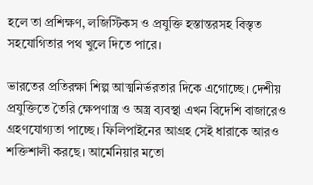হলে তা প্রশিক্ষণ, লজিস্টিকস ও প্রযুক্তি হস্তান্তরসহ বিস্তৃত সহযোগিতার পথ খুলে দিতে পারে।

ভারতের প্রতিরক্ষা শিল্প আত্মনির্ভরতার দিকে এগোচ্ছে। দেশীয় প্রযুক্তিতে তৈরি ক্ষেপণাস্ত্র ও অস্ত্র ব্যবস্থা এখন বিদেশি বাজারেও গ্রহণযোগ্যতা পাচ্ছে। ফিলিপাইনের আগ্রহ সেই ধারাকে আরও শক্তিশালী করছে। আর্মেনিয়ার মতো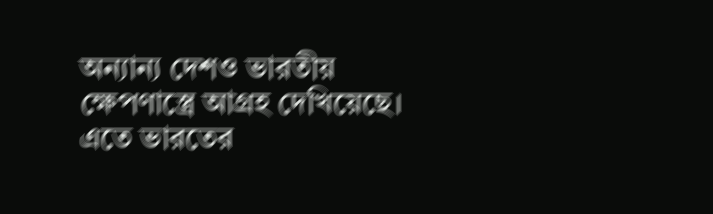অন্যান্য দেশও ভারতীয় ক্ষেপণাস্ত্রে আগ্রহ দেখিয়েছে। এতে ভারতের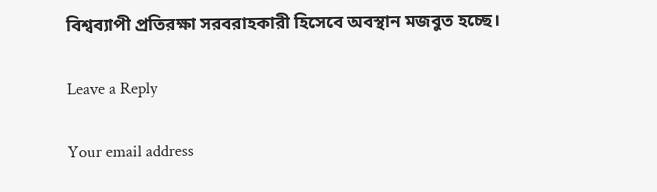বিশ্বব্যাপী প্রতিরক্ষা সরবরাহকারী হিসেবে অবস্থান মজবুত হচ্ছে।

Leave a Reply

Your email address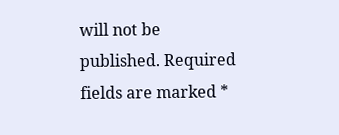will not be published. Required fields are marked *